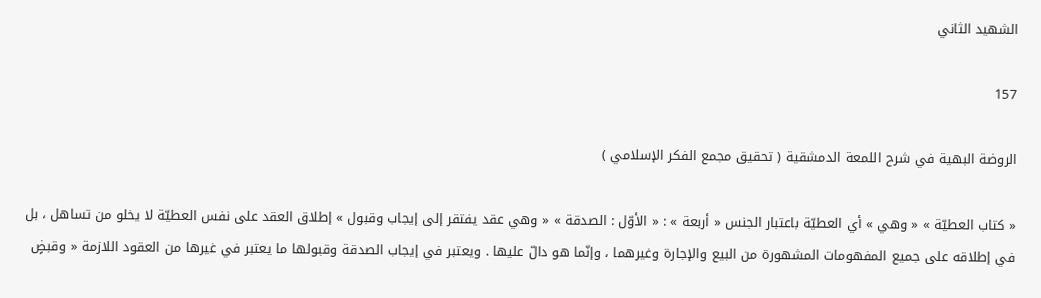الشهيد الثاني

157

الروضة البهية في شرح اللمعة الدمشقية ( تحقيق مجمع الفكر الإسلامي )

« كتاب العطيّة » « وهي » أي العطيّة باعتبار الجنس « أربعة » : « الأوّل : الصدقة » « وهي عقد يفتقر إلى إيجاب وقبول » إطلاق العقد على نفس العطيّة لا يخلو من تساهل ، بل في إطلاقه على جميع المفهومات المشهورة من البيع والإجارة وغيرهما ، وإنّما هو دالّ عليها . ويعتبر في إيجاب الصدقة وقبولها ما يعتبر في غيرها من العقود اللازمة « وقبضٍ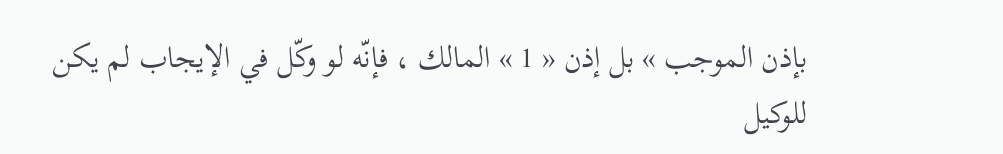بإذن الموجب » بل إذن « 1 » المالك ، فإنّه لو وكّل في الإيجاب لم يكن للوكيل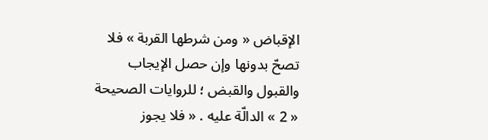الإقباض « ومن شرطها القربة » فلا تصحّ بدونها وإن حصل الإيجاب والقبول والقبض ؛ للروايات الصحيحة « 2 » الدالّة عليه . « فلا يجوز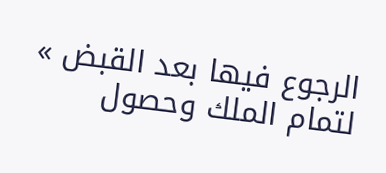الرجوع فيها بعد القبض » لتمام الملك وحصول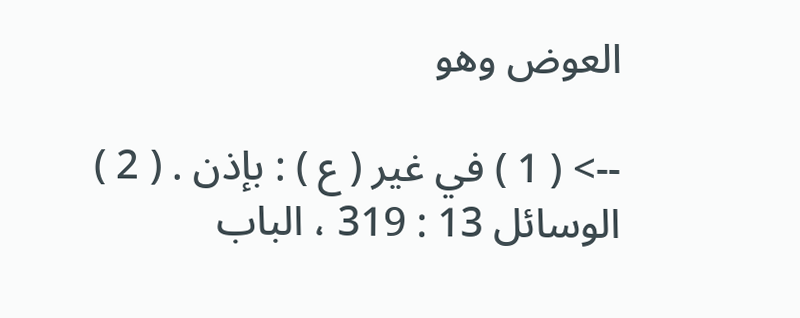العوض وهو

--> ( 1 ) في غير ( ع ) : بإذن . ( 2 ) الوسائل 13 : 319 ، الباب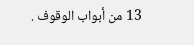13 من أبواب الوقوف .